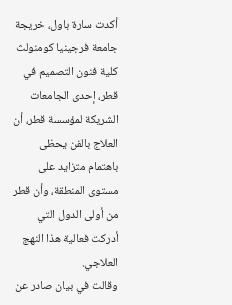أكدت سارة باول، خريجة جامعة فرجينيا كومنولث كلية فنون التصميم في قطر، إحدى الجامعات الشريكة لمؤسسة قطر، أن العلاج بالفن يحظى باهتمام متزايد على مستوى المنطقة، وأن قطر من أولى الدول التي أدركت فعالية هذا النهج العلاجي.
وقالت في بيان صادر عن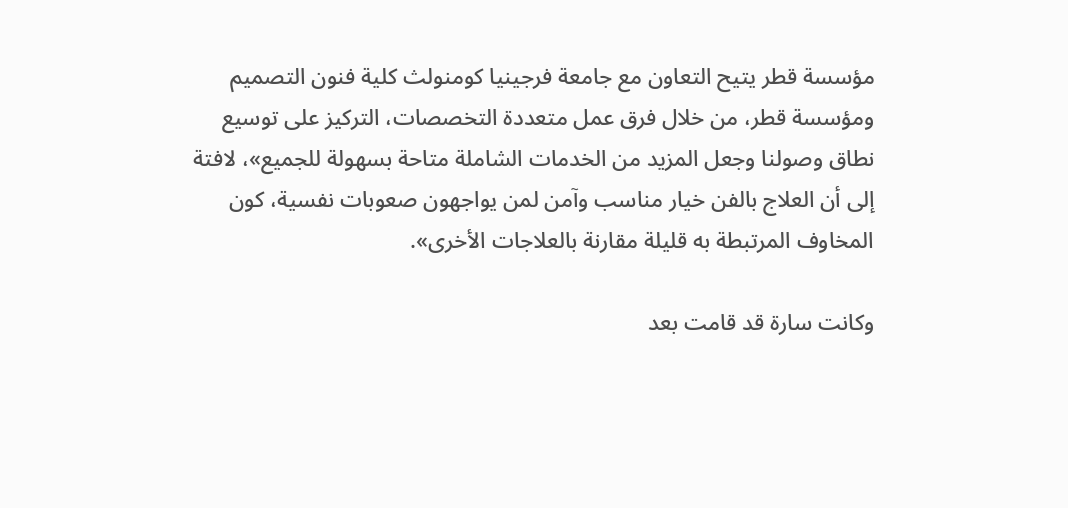مؤسسة قطر يتيح التعاون مع جامعة فرجينيا كومنولث كلية فنون التصميم ومؤسسة قطر، من خلال فرق عمل متعددة التخصصات، التركيز على توسيع نطاق وصولنا وجعل المزيد من الخدمات الشاملة متاحة بسهولة للجميع»، لافتة إلى أن العلاج بالفن خيار مناسب وآمن لمن يواجهون صعوبات نفسية، كون المخاوف المرتبطة به قليلة مقارنة بالعلاجات الأخرى».

وكانت سارة قد قامت بعد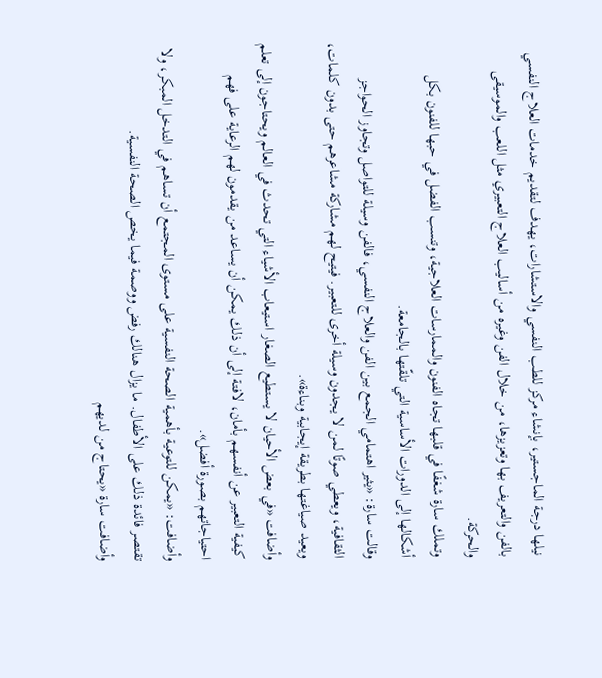نيلها درجة الماجستير، بإنشاء مركز للطب النفسي والاستشارات، يهدف لتقديم خدمات العلاج النفسي بالفن والتعريف بها وتعزيزها، من خلال الفن وغيره من أساليب العلاج التعبيري مثل اللعب والموسيقى والحركة.
وتملك سارة شغفًا في قلبها تجاه الفنون والممارسات العلاجية، وتنسب الفضل في حبها للفنون بكل أشكالها إلى الدورات الأساسية التي تلقّتها بالجامعة.
وقالت سارة: «يثير اهتمامي الجمع بين الفن والعلاج النفسي، فالفن وسيلة للتواصل وتجاوز الحواجز الثقافية، ويعطي صوتًا لمن لا يجدون وسيلة أخرى للتعبير. فيتيح لهم مشاركة مشاعرهم حتى بدون كلمات، ويعيد صياغتها بطريقة إيجابية وبناءة».
وأضافت «في بعض الأحيان لا يستطيع الصغار استيعاب الأشياء التي تحدث في العالم ويحتاجون إلى تعلم كيفية التعبير عن أنفسهم بأمان، لافتة إلى أن ذلك يمكن أن يساعد من يقدمون لهم الرعاية على فهم احتياجاتهم بصورة أفضل».
وأضافت: «يمكن للتوعية بأهمية الصحة النفسية على مستوى المجتمع أن تساهم في التدخل المبكر، ولا تقتصر فائدة ذلك على الأطفال. ما يزال هنالك رفض ووصمة فيما يخص الصحة النفسية.
وأضافت سارة «يحتاج من لديهم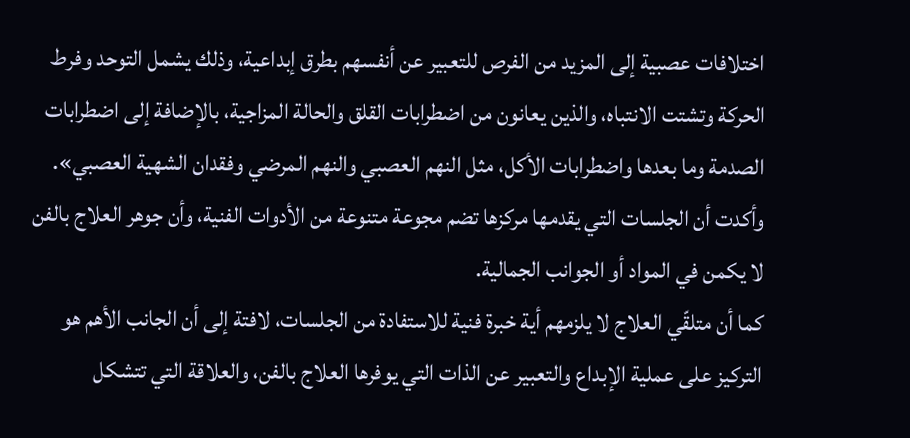اختلافات عصبية إلى المزيد من الفرص للتعبير عن أنفسهم بطرق إبداعية، وذلك يشمل التوحد وفرط الحركة وتشتت الانتباه، والذين يعانون من اضطرابات القلق والحالة المزاجية، بالإضافة إلى اضطرابات الصدمة وما بعدها واضطرابات الأكل، مثل النهم العصبي والنهم المرضي وفقدان الشهية العصبي».
وأكدت أن الجلسات التي يقدمها مركزها تضم مجوعة متنوعة من الأدوات الفنية، وأن جوهر العلاج بالفن لا يكمن في المواد أو الجوانب الجمالية.
كما أن متلقّي العلاج لا يلزمهم أية خبرة فنية للاستفادة من الجلسات، لافتة إلى أن الجانب الأهم هو التركيز على عملية الإبداع والتعبير عن الذات التي يوفرها العلاج بالفن، والعلاقة التي تتشكل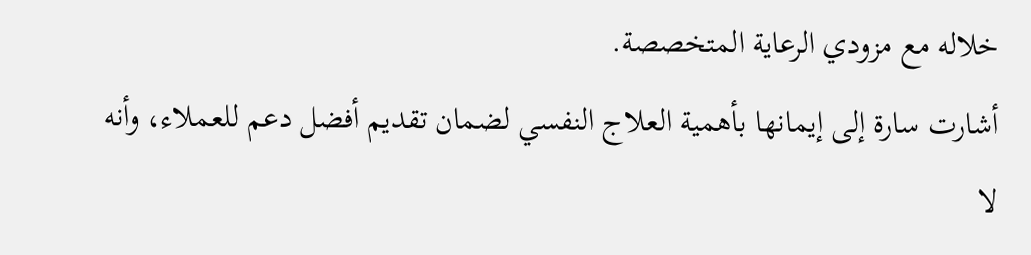خلاله مع مزودي الرعاية المتخصصة.
أشارت سارة إلى إيمانها بأهمية العلاج النفسي لضمان تقديم أفضل دعم للعملاء، وأنه لا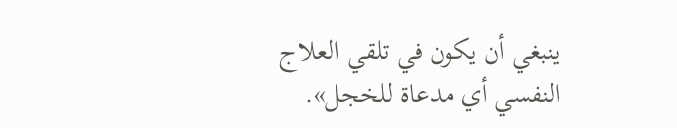ينبغي أن يكون في تلقي العلاج النفسي أي مدعاة للخجل».